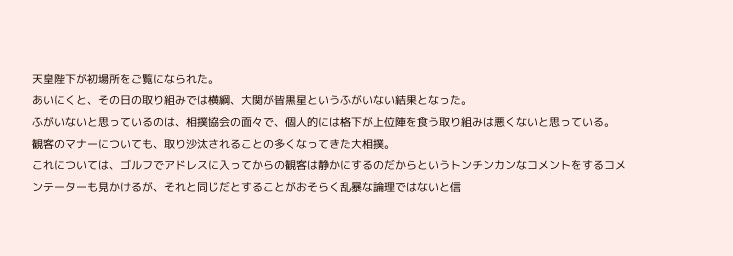天皇陛下が初場所をご覧になられた。
あいにくと、その日の取り組みでは横綱、大関が皆黒星というふがいない結果となった。
ふがいないと思っているのは、相撲協会の面々で、個人的には格下が上位陣を食う取り組みは悪くないと思っている。
観客のマナーについても、取り沙汰されることの多くなってきた大相撲。
これについては、ゴルフでアドレスに入ってからの観客は静かにするのだからというトンチンカンなコメントをするコメンテーターも見かけるが、それと同じだとすることがおそらく乱暴な論理ではないと信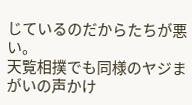じているのだからたちが悪い。
天覧相撲でも同様のヤジまがいの声かけ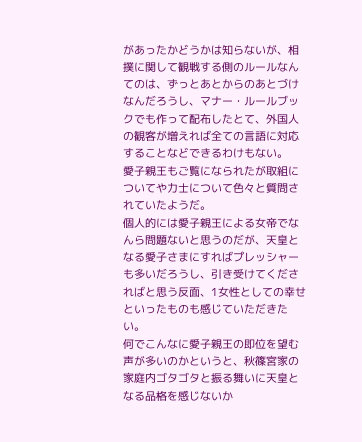があったかどうかは知らないが、相撲に関して観戦する側のルールなんてのは、ずっとあとからのあとづけなんだろうし、マナー・ルールブックでも作って配布したとて、外国人の観客が増えれば全ての言語に対応することなどできるわけもない。
愛子親王もご覧になられたが取組についてや力士について色々と質問されていたようだ。
個人的には愛子親王による女帝でなんら問題ないと思うのだが、天皇となる愛子さまにすればプレッシャーも多いだろうし、引き受けてくださればと思う反面、1女性としての幸せといったものも感じていただきたい。
何でこんなに愛子親王の即位を望む声が多いのかというと、秋篠宮家の家庭内ゴタゴタと振る舞いに天皇となる品格を感じないか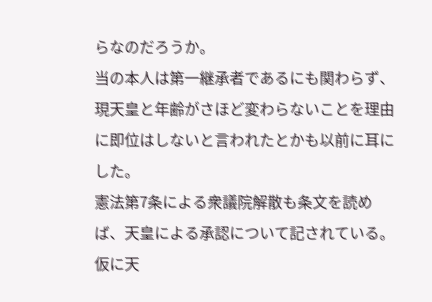らなのだろうか。
当の本人は第一継承者であるにも関わらず、現天皇と年齢がさほど変わらないことを理由に即位はしないと言われたとかも以前に耳にした。
憲法第7条による衆議院解散も条文を読めば、天皇による承認について記されている。
仮に天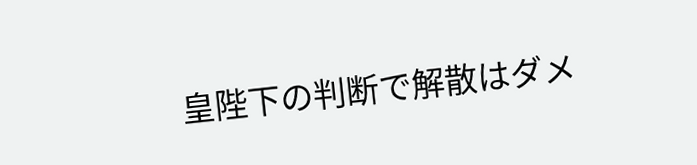皇陛下の判断で解散はダメ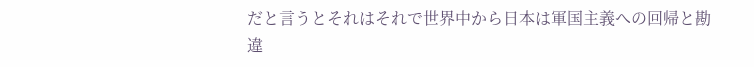だと言うとそれはそれで世界中から日本は軍国主義への回帰と勘違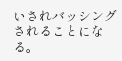いされバッシングされることになる。